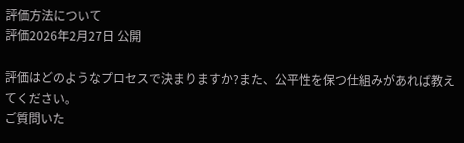評価方法について
評価2026年2月27日 公開

評価はどのようなプロセスで決まりますか?また、公平性を保つ仕組みがあれば教えてください。
ご質問いた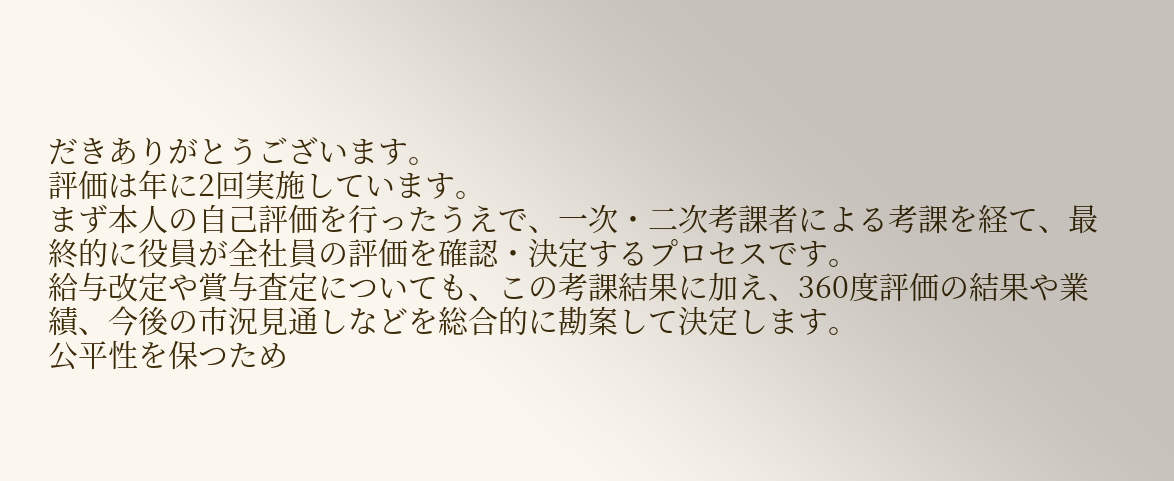だきありがとうございます。
評価は年に2回実施しています。
まず本人の自己評価を行ったうえで、一次・二次考課者による考課を経て、最終的に役員が全社員の評価を確認・決定するプロセスです。
給与改定や賞与査定についても、この考課結果に加え、360度評価の結果や業績、今後の市況見通しなどを総合的に勘案して決定します。
公平性を保つため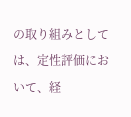の取り組みとしては、定性評価において、経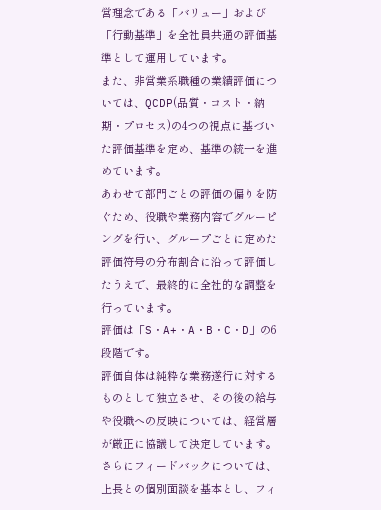営理念である「バリュー」および「行動基準」を全社員共通の評価基準として運用しています。
また、非営業系職種の業績評価については、QCDP(品質・コスト・納期・プロセス)の4つの視点に基づいた評価基準を定め、基準の統一を進めています。
あわせて部門ごとの評価の偏りを防ぐため、役職や業務内容でグルーピングを行い、グループごとに定めた評価符号の分布割合に沿って評価したうえで、最終的に全社的な調整を行っています。
評価は「S・A+・A・B・C・D」の6段階です。
評価自体は純粋な業務遂行に対するものとして独立させ、その後の給与や役職への反映については、経営層が厳正に協議して決定しています。
さらにフィードバックについては、上長との個別面談を基本とし、フィ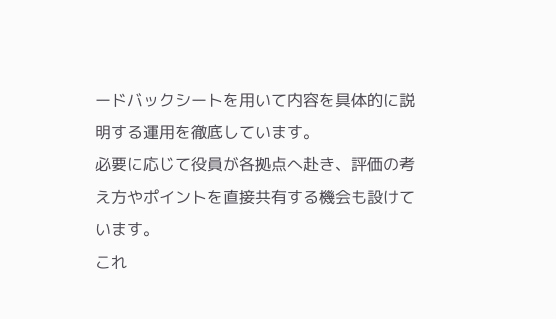ードバックシートを用いて内容を具体的に説明する運用を徹底しています。
必要に応じて役員が各拠点へ赴き、評価の考え方やポイントを直接共有する機会も設けています。
これ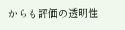からも評価の透明性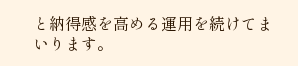と納得感を高める運用を続けてまいります。